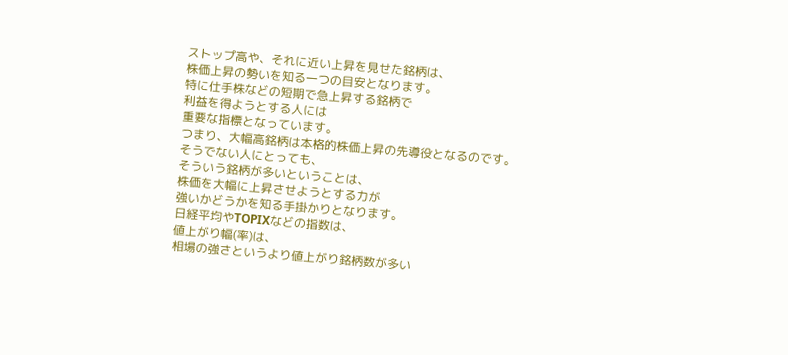ストップ高や、それに近い上昇を見せた銘柄は、
株価上昇の勢いを知る一つの目安となります。
特に仕手株などの短期で急上昇する銘柄で
利益を得ようとする人には
重要な指標となっています。
つまり、大幅高銘柄は本格的株価上昇の先導役となるのです。
そうでない人にとっても、
そういう銘柄が多いということは、
株価を大幅に上昇させようとする力が
強いかどうかを知る手掛かりとなります。
日経平均やTOPIXなどの指数は、
値上がり幅(率)は、
相場の強さというより値上がり銘柄数が多い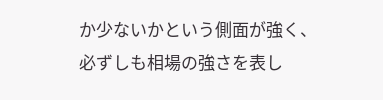か少ないかという側面が強く、
必ずしも相場の強さを表し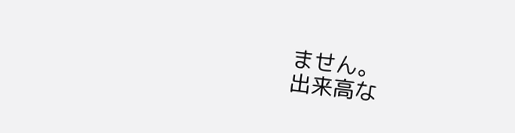ません。
出来高な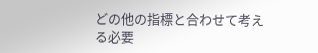どの他の指標と合わせて考える必要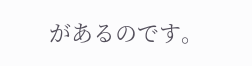があるのです。